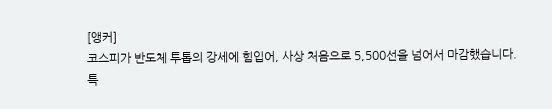[앵커]
코스피가 반도체 투톱의 강세에 힘입어, 사상 처음으로 5,500선을 넘어서 마감했습니다.
특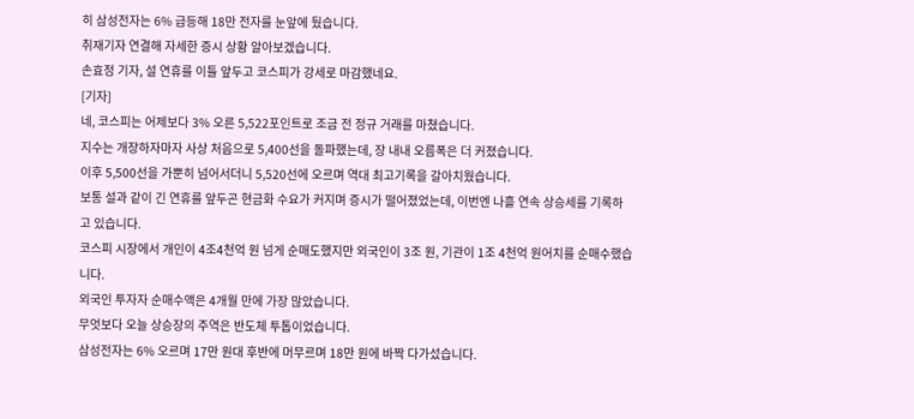히 삼성전자는 6% 급등해 18만 전자를 눈앞에 뒀습니다.
취재기자 연결해 자세한 증시 상황 알아보겠습니다.
손효정 기자, 설 연휴를 이틀 앞두고 코스피가 강세로 마감했네요.
[기자]
네, 코스피는 어제보다 3% 오른 5,522포인트로 조금 전 정규 거래를 마쳤습니다.
지수는 개장하자마자 사상 처음으로 5,400선을 돌파했는데, 장 내내 오름폭은 더 커졌습니다.
이후 5,500선을 가뿐히 넘어서더니 5,520선에 오르며 역대 최고기록을 갈아치웠습니다.
보통 설과 같이 긴 연휴를 앞두곤 현금화 수요가 커지며 증시가 떨어졌었는데, 이번엔 나흘 연속 상승세를 기록하고 있습니다.
코스피 시장에서 개인이 4조4천억 원 넘게 순매도했지만 외국인이 3조 원, 기관이 1조 4천억 원어치를 순매수했습니다.
외국인 투자자 순매수액은 4개월 만에 가장 많았습니다.
무엇보다 오늘 상승장의 주역은 반도체 투톱이었습니다.
삼성전자는 6% 오르며 17만 원대 후반에 머무르며 18만 원에 바짝 다가섰습니다.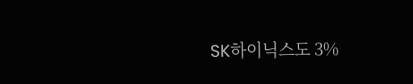SK하이닉스도 3%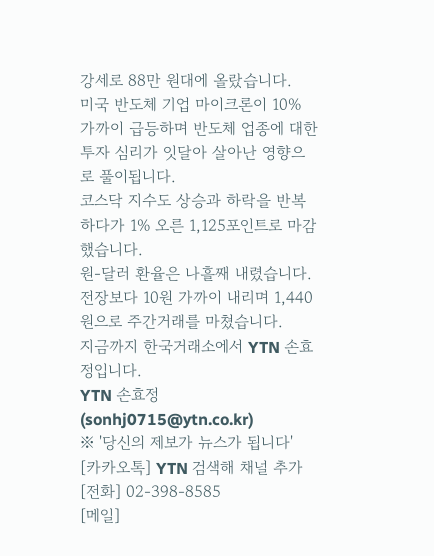강세로 88만 원대에 올랐습니다.
미국 반도체 기업 마이크론이 10% 가까이 급등하며 반도체 업종에 대한 투자 심리가 잇달아 살아난 영향으로 풀이됩니다.
코스닥 지수도 상승과 하락을 반복하다가 1% 오른 1,125포인트로 마감했습니다.
원-달러 환율은 나흘째 내렸습니다.
전장보다 10원 가까이 내리며 1,440원으로 주간거래를 마쳤습니다.
지금까지 한국거래소에서 YTN 손효정입니다.
YTN 손효정 (sonhj0715@ytn.co.kr)
※ '당신의 제보가 뉴스가 됩니다'
[카카오톡] YTN 검색해 채널 추가
[전화] 02-398-8585
[메일]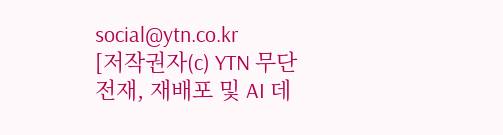social@ytn.co.kr
[저작권자(c) YTN 무단전재, 재배포 및 AI 데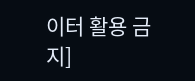이터 활용 금지]